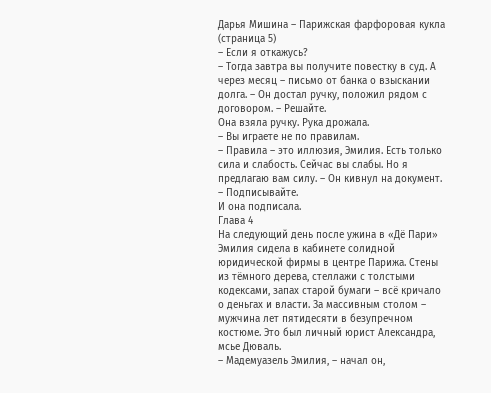Дарья Мишина – Парижская фарфоровая кукла (страница 5)
– Если я откажусь?
– Тогда завтра вы получите повестку в суд. А через месяц – письмо от банка о взыскании долга. – Он достал ручку, положил рядом с договором. – Решайте.
Она взяла ручку. Рука дрожала.
– Вы играете не по правилам.
– Правила – это иллюзия, Эмилия. Есть только сила и слабость. Сейчас вы слабы. Но я предлагаю вам силу. – Он кивнул на документ. – Подписывайте.
И она подписала.
Глава 4
На следующий день после ужина в «Дё Пари» Эмилия сидела в кабинете солидной юридической фирмы в центре Парижа. Стены из тёмного дерева, стеллажи с толстыми кодексами, запах старой бумаги – всё кричало о деньгах и власти. За массивным столом – мужчина лет пятидесяти в безупречном костюме. Это был личный юрист Александра, мсье Дюваль.
– Мадемуазель Эмилия, – начал он,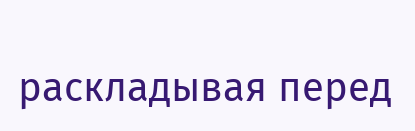раскладывая перед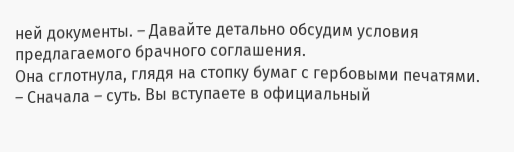ней документы. – Давайте детально обсудим условия предлагаемого брачного соглашения.
Она сглотнула, глядя на стопку бумаг с гербовыми печатями.
– Сначала – суть. Вы вступаете в официальный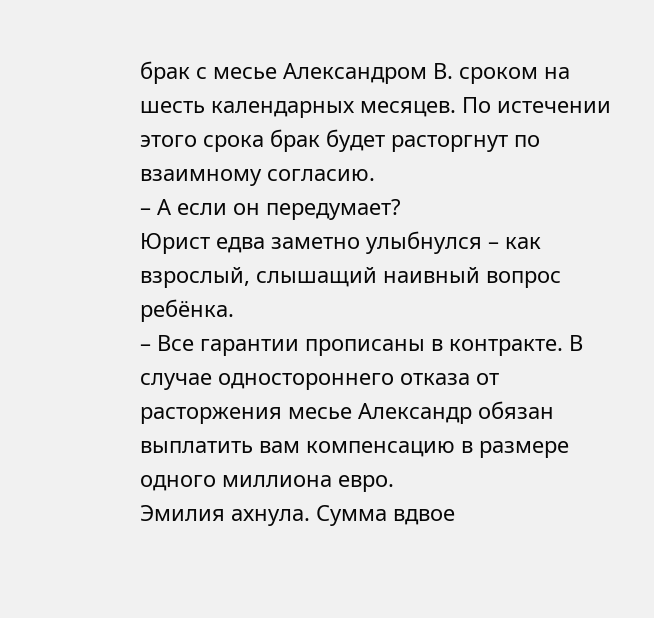брак с месье Александром В. сроком на шесть календарных месяцев. По истечении этого срока брак будет расторгнут по взаимному согласию.
– А если он передумает?
Юрист едва заметно улыбнулся – как взрослый, слышащий наивный вопрос ребёнка.
– Все гарантии прописаны в контракте. В случае одностороннего отказа от расторжения месье Александр обязан выплатить вам компенсацию в размере одного миллиона евро.
Эмилия ахнула. Сумма вдвое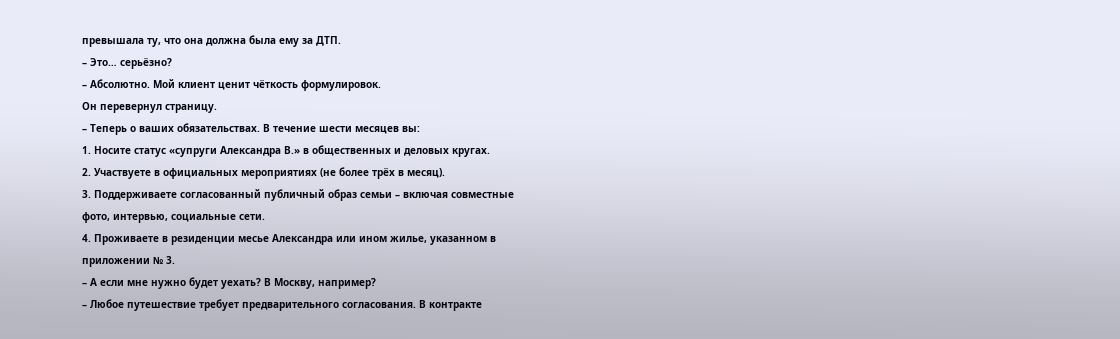превышала ту, что она должна была ему за ДТП.
– Это… серьёзно?
– Абсолютно. Мой клиент ценит чёткость формулировок.
Он перевернул страницу.
– Теперь о ваших обязательствах. В течение шести месяцев вы:
1. Носите статус «супруги Александра В.» в общественных и деловых кругах.
2. Участвуете в официальных мероприятиях (не более трёх в месяц).
3. Поддерживаете согласованный публичный образ семьи – включая совместные фото, интервью, социальные сети.
4. Проживаете в резиденции месье Александра или ином жилье, указанном в приложении № 3.
– А если мне нужно будет уехать? В Москву, например?
– Любое путешествие требует предварительного согласования. В контракте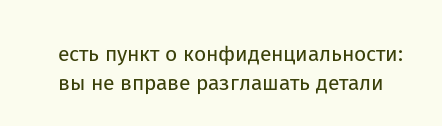есть пункт о конфиденциальности: вы не вправе разглашать детали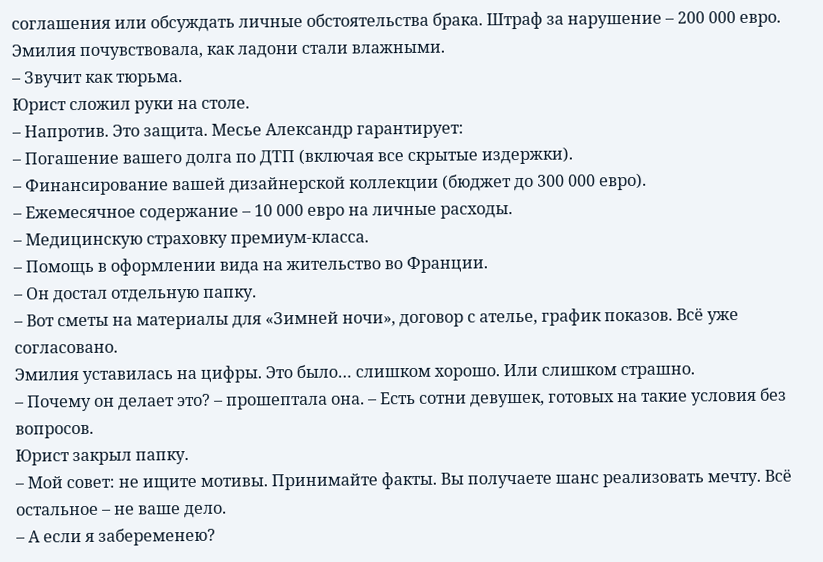соглашения или обсуждать личные обстоятельства брака. Штраф за нарушение – 200 000 евро.
Эмилия почувствовала, как ладони стали влажными.
– Звучит как тюрьма.
Юрист сложил руки на столе.
– Напротив. Это защита. Месье Александр гарантирует:
– Погашение вашего долга по ДТП (включая все скрытые издержки).
– Финансирование вашей дизайнерской коллекции (бюджет до 300 000 евро).
– Ежемесячное содержание – 10 000 евро на личные расходы.
– Медицинскую страховку премиум‑класса.
– Помощь в оформлении вида на жительство во Франции.
– Он достал отдельную папку.
– Вот сметы на материалы для «Зимней ночи», договор с ателье, график показов. Всё уже согласовано.
Эмилия уставилась на цифры. Это было… слишком хорошо. Или слишком страшно.
– Почему он делает это? – прошептала она. – Есть сотни девушек, готовых на такие условия без вопросов.
Юрист закрыл папку.
– Мой совет: не ищите мотивы. Принимайте факты. Вы получаете шанс реализовать мечту. Всё остальное – не ваше дело.
– А если я забеременею?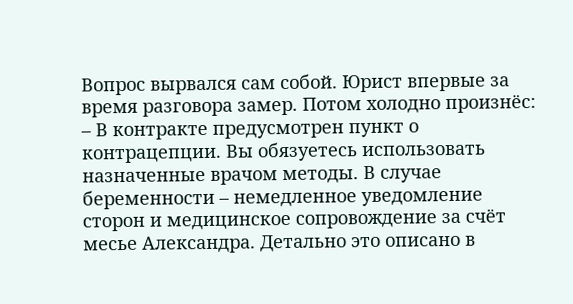Вопрос вырвался сам собой. Юрист впервые за время разговора замер. Потом холодно произнёс:
– В контракте предусмотрен пункт о контрацепции. Вы обязуетесь использовать назначенные врачом методы. В случае беременности – немедленное уведомление сторон и медицинское сопровождение за счёт месье Александра. Детально это описано в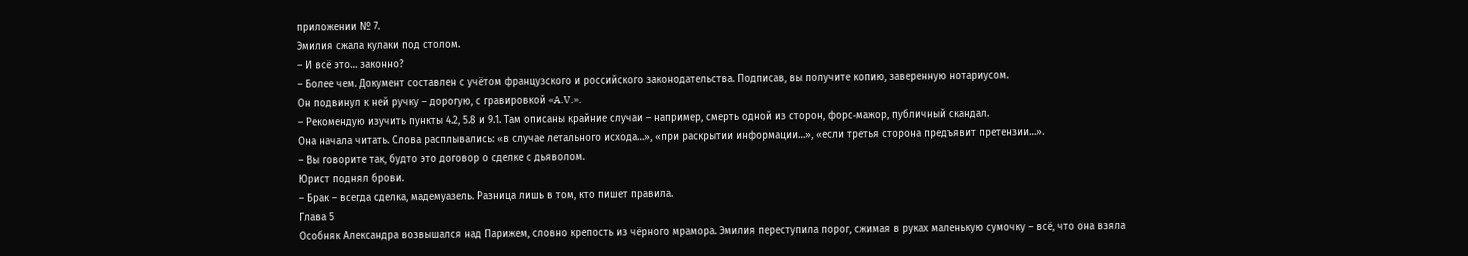приложении № 7.
Эмилия сжала кулаки под столом.
– И всё это… законно?
– Более чем. Документ составлен с учётом французского и российского законодательства. Подписав, вы получите копию, заверенную нотариусом.
Он подвинул к ней ручку – дорогую, с гравировкой «A.V.».
– Рекомендую изучить пункты 4.2, 5.8 и 9.1. Там описаны крайние случаи – например, смерть одной из сторон, форс‑мажор, публичный скандал.
Она начала читать. Слова расплывались: «в случае летального исхода…», «при раскрытии информации…», «если третья сторона предъявит претензии…».
– Вы говорите так, будто это договор о сделке с дьяволом.
Юрист поднял брови.
– Брак – всегда сделка, мадемуазель. Разница лишь в том, кто пишет правила.
Глава 5
Особняк Александра возвышался над Парижем, словно крепость из чёрного мрамора. Эмилия переступила порог, сжимая в руках маленькую сумочку – всё, что она взяла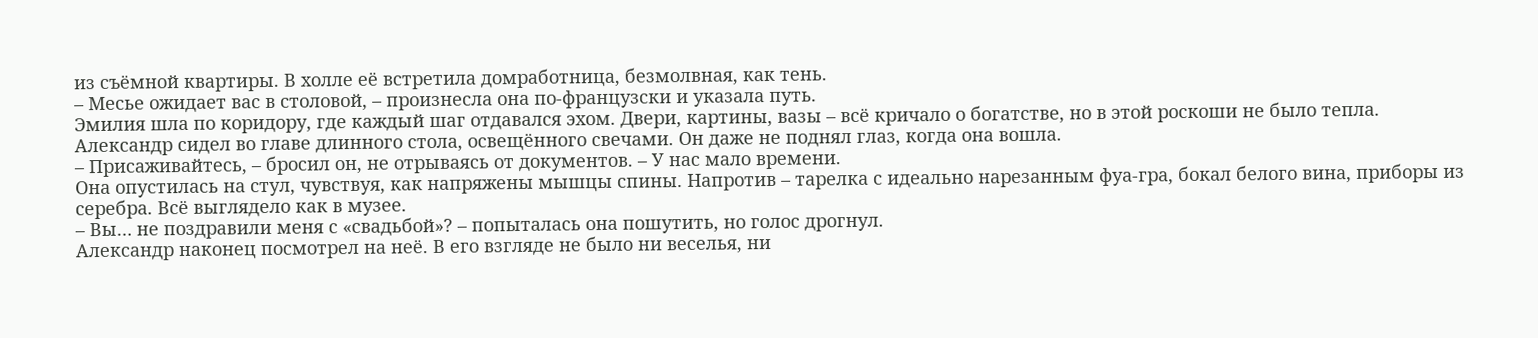из съёмной квартиры. В холле её встретила домработница, безмолвная, как тень.
– Месье ожидает вас в столовой, – произнесла она по‑французски и указала путь.
Эмилия шла по коридору, где каждый шаг отдавался эхом. Двери, картины, вазы – всё кричало о богатстве, но в этой роскоши не было тепла.
Александр сидел во главе длинного стола, освещённого свечами. Он даже не поднял глаз, когда она вошла.
– Присаживайтесь, – бросил он, не отрываясь от документов. – У нас мало времени.
Она опустилась на стул, чувствуя, как напряжены мышцы спины. Напротив – тарелка с идеально нарезанным фуа‑гра, бокал белого вина, приборы из серебра. Всё выглядело как в музее.
– Вы… не поздравили меня с «свадьбой»? – попыталась она пошутить, но голос дрогнул.
Александр наконец посмотрел на неё. В его взгляде не было ни веселья, ни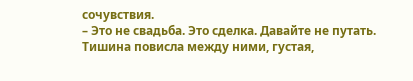сочувствия.
– Это не свадьба. Это сделка. Давайте не путать.
Тишина повисла между ними, густая,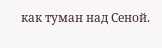как туман над Сеной.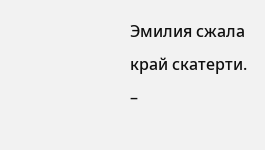Эмилия сжала край скатерти.
–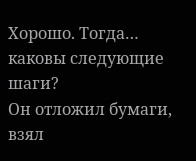Хорошо. Тогда… каковы следующие шаги?
Он отложил бумаги, взял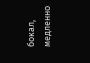бокал, медленно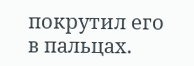покрутил его в пальцах.